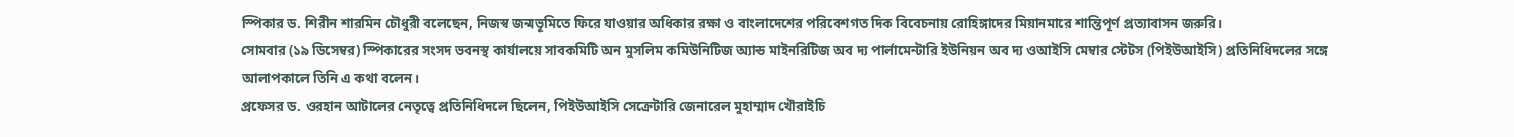স্পিকার ড. শিরীন শারমিন চৌধুরী বলেছেন, নিজস্ব জন্মভূমিতে ফিরে যাওয়ার অধিকার রক্ষা ও বাংলাদেশের পরিবেশগত দিক বিবেচনায় রোহিঙ্গাদের মিয়ানমারে শান্তিপূর্ণ প্রত্যাবাসন জরুরি।
সোমবার (১৯ ডিসেম্বর) স্পিকারের সংসদ ভবনস্থ কার্যালয়ে সাবকমিটি অন মুসলিম কমিউনিটিজ অ্যান্ড মাইনরিটিজ অব দ্য পার্লামেন্টারি ইউনিয়ন অব দ্য ওআইসি মেম্বার স্টেটস (পিইউআইসি) প্রতিনিধিদলের সঙ্গে আলাপকালে তিনি এ কথা বলেন।
প্রফেসর ড. ওরহান আটালের নেতৃত্বে প্রতিনিধিদলে ছিলেন, পিইউআইসি সেক্রেটারি জেনারেল মুহাম্মাদ খৌরাইচি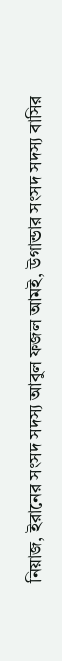নিয়াজ, ইরানের সংসদ সদস্য আবুল ফজল আমই, উগান্ডার সংসদ সদস্য বাসির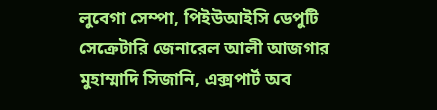লুবেগা সেম্পা, পিইউআইসি ডেপুটি সেক্রেটারি জেনারেল আলী আজগার মুহাম্মাদি সিজানি, এক্সপার্ট অব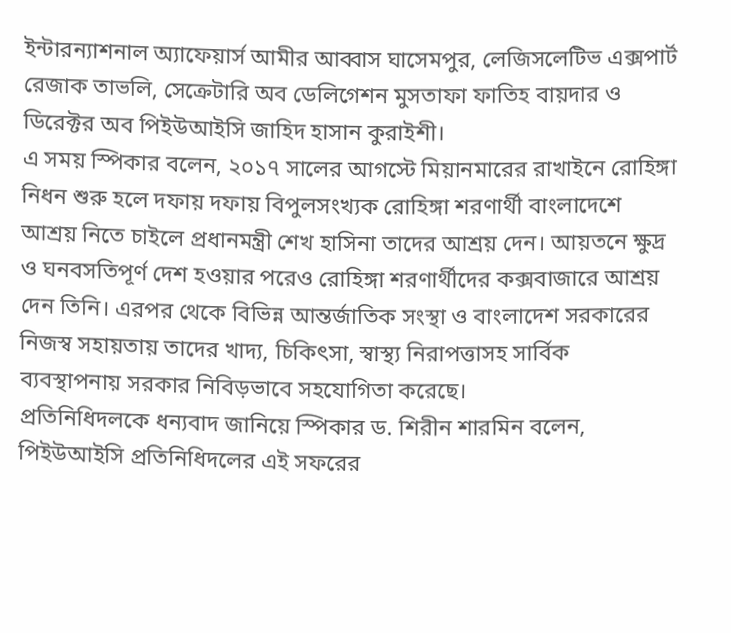ইন্টারন্যাশনাল অ্যাফেয়ার্স আমীর আব্বাস ঘাসেমপুর, লেজিসলেটিভ এক্সপার্ট রেজাক তাভলি, সেক্রেটারি অব ডেলিগেশন মুসতাফা ফাতিহ বায়দার ও ডিরেক্টর অব পিইউআইসি জাহিদ হাসান কুরাইশী।
এ সময় স্পিকার বলেন, ২০১৭ সালের আগস্টে মিয়ানমারের রাখাইনে রোহিঙ্গা নিধন শুরু হলে দফায় দফায় বিপুলসংখ্যক রোহিঙ্গা শরণার্থী বাংলাদেশে আশ্রয় নিতে চাইলে প্রধানমন্ত্রী শেখ হাসিনা তাদের আশ্রয় দেন। আয়তনে ক্ষুদ্র ও ঘনবসতিপূর্ণ দেশ হওয়ার পরেও রোহিঙ্গা শরণার্থীদের কক্সবাজারে আশ্রয় দেন তিনি। এরপর থেকে বিভিন্ন আন্তর্জাতিক সংস্থা ও বাংলাদেশ সরকারের নিজস্ব সহায়তায় তাদের খাদ্য, চিকিৎসা, স্বাস্থ্য নিরাপত্তাসহ সার্বিক ব্যবস্থাপনায় সরকার নিবিড়ভাবে সহযোগিতা করেছে।
প্রতিনিধিদলকে ধন্যবাদ জানিয়ে স্পিকার ড. শিরীন শারমিন বলেন, পিইউআইসি প্রতিনিধিদলের এই সফরের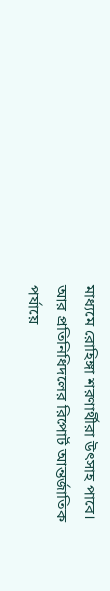মাধ্যমে রোহিঙ্গা শরণার্থীরা উৎসাহ পাবে। আর প্রতিনিধিদলের রিপোর্ট আন্তর্জাতিক পর্যায়ে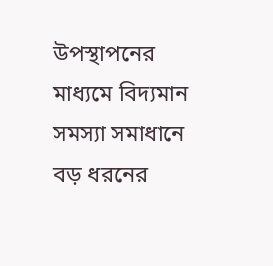উপস্থাপনের মাধ্যমে বিদ্যমান সমস্যা সমাধানে বড় ধরনের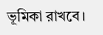ভূমিকা রাখবে।